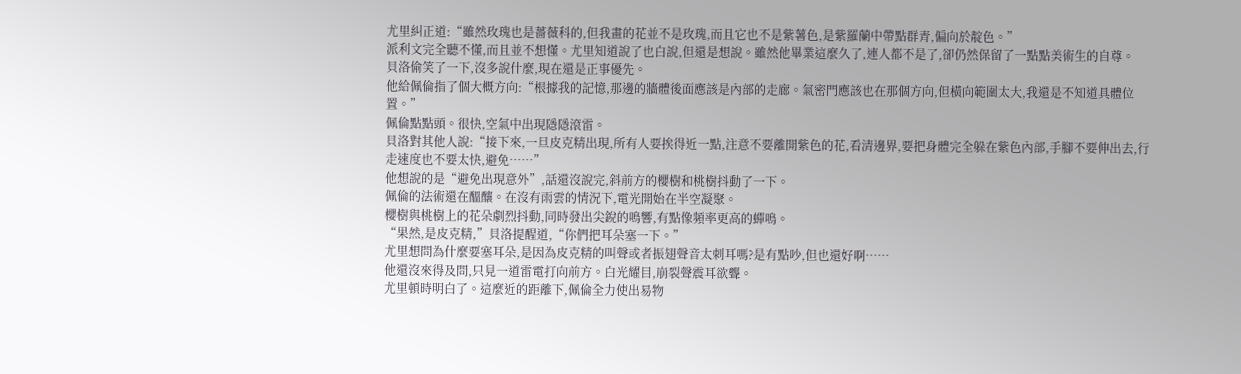尤里糾正道:“雖然玫瑰也是薔薇科的,但我畫的花並不是玫瑰,而且它也不是紫薯色,是紫羅蘭中帶點群青,偏向於靛色。”
派利文完全聽不懂,而且並不想懂。尤里知道說了也白說,但還是想說。雖然他畢業這麼久了,連人都不是了,卻仍然保留了一點點美術生的自尊。
貝洛偷笑了一下,沒多說什麼,現在還是正事優先。
他給佩倫指了個大概方向:“根據我的記憶,那邊的牆體後面應該是內部的走廊。氣密門應該也在那個方向,但橫向範圍太大,我還是不知道具體位置。”
佩倫點點頭。很快,空氣中出現隱隱滾雷。
貝洛對其他人說:“接下來,一旦皮克精出現,所有人要挨得近一點,注意不要離開紫色的花,看清邊界,要把身體完全躲在紫色內部,手腳不要伸出去,行走速度也不要太快,避免……”
他想說的是“避免出現意外”,話還沒說完,斜前方的櫻樹和桃樹抖動了一下。
佩倫的法術還在醞釀。在沒有雨雲的情況下,電光開始在半空凝聚。
櫻樹與桃樹上的花朵劇烈抖動,同時發出尖銳的鳴響,有點像頻率更高的蟬鳴。
“果然,是皮克精,”貝洛提醒道,“你們把耳朵塞一下。”
尤里想問為什麼要塞耳朵,是因為皮克精的叫聲或者振翅聲音太刺耳嗎?是有點吵,但也還好啊……
他還沒來得及問,只見一道雷電打向前方。白光耀目,崩裂聲震耳欲聾。
尤里頓時明白了。這麼近的距離下,佩倫全力使出易物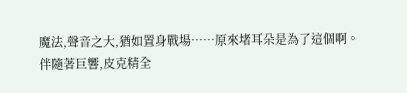魔法,聲音之大,猶如置身戰場……原來堵耳朵是為了這個啊。
伴隨著巨響,皮克精全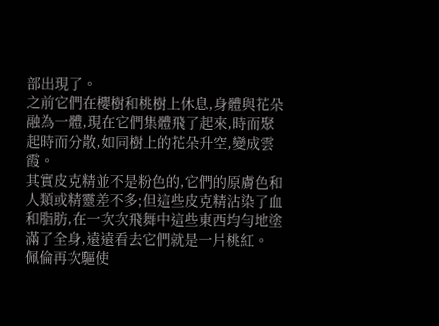部出現了。
之前它們在櫻樹和桃樹上休息,身體與花朵融為一體,現在它們集體飛了起來,時而聚起時而分散,如同樹上的花朵升空,變成雲霞。
其實皮克精並不是粉色的,它們的原膚色和人類或精靈差不多;但這些皮克精沾染了血和脂肪,在一次次飛舞中這些東西均勻地塗滿了全身,遠遠看去它們就是一片桃紅。
佩倫再次驅使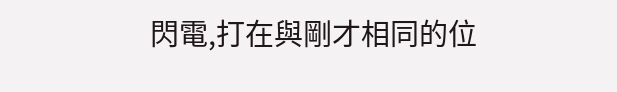閃電,打在與剛才相同的位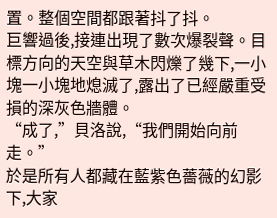置。整個空間都跟著抖了抖。
巨響過後,接連出現了數次爆裂聲。目標方向的天空與草木閃爍了幾下,一小塊一小塊地熄滅了,露出了已經嚴重受損的深灰色牆體。
“成了,”貝洛說,“我們開始向前走。”
於是所有人都藏在藍紫色薔薇的幻影下,大家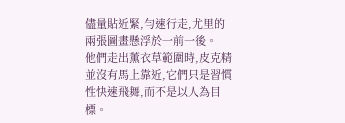儘量貼近緊,勻速行走,尤里的兩張圖畫懸浮於一前一後。
他們走出薰衣草範圍時,皮克精並沒有馬上靠近,它們只是習慣性快速飛舞,而不是以人為目標。